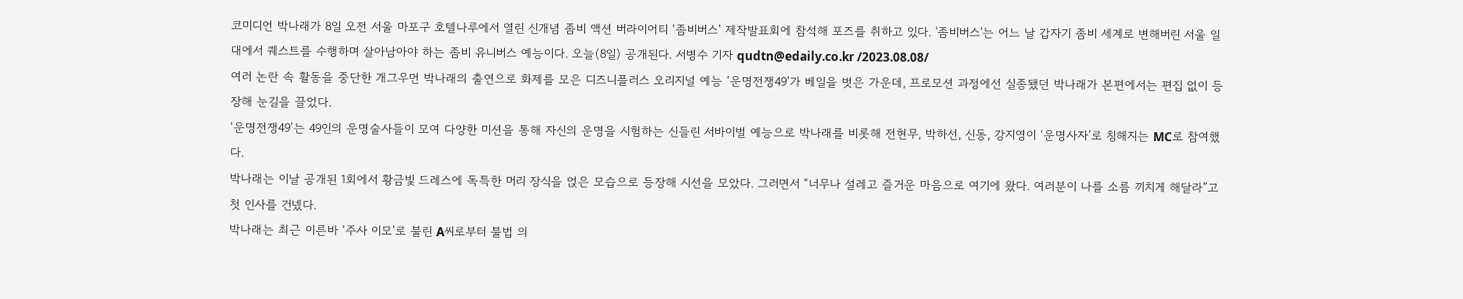코미디언 박나래가 8일 오전 서울 마포구 호텔나루에서 열린 신개념 좀비 액션 버라이어티 ‘좀비버스’ 제작발표회에 참석해 포즈를 취하고 있다. '좀비버스'는 어느 날 갑자기 좀비 세계로 변해버린 서울 일대에서 퀘스트를 수행하며 살아남아야 하는 좀비 유니버스 예능이다. 오늘(8일) 공개된다. 서병수 기자 qudtn@edaily.co.kr /2023.08.08/
여러 논란 속 활동을 중단한 개그우먼 박나래의 출연으로 화제를 모은 디즈니플러스 오리지널 예능 ‘운명전쟁49’가 베일을 벗은 가운데, 프로모션 과정에선 실종됐던 박나래가 본편에서는 편집 없이 등장해 눈길을 끌었다.
‘운명전쟁49’는 49인의 운명술사들이 모여 다양한 미션을 통해 자신의 운명을 시험하는 신들린 서바이벌 예능으로 박나래를 비롯해 전현무, 박하선, 신동, 강지영이 ‘운명사자’로 칭해지는 MC로 참여했다.
박나래는 이날 공개된 1회에서 황금빛 드레스에 독특한 머리 장식을 얹은 모습으로 등장해 시선을 모았다. 그러면서 “너무나 설레고 즐거운 마음으로 여기에 왔다. 여러분이 나를 소름 끼치게 해달라”고 첫 인사를 건넸다.
박나래는 최근 이른바 ‘주사 이모’로 불린 A씨로부터 불법 의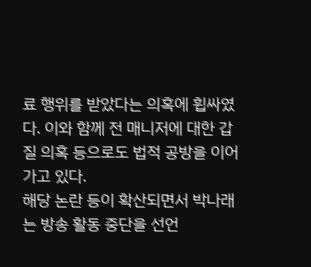료 행위를 받았다는 의혹에 휩싸였다. 이와 함께 전 매니저에 대한 갑질 의혹 등으로도 법적 공방을 이어가고 있다.
해당 논란 등이 확산되면서 박나래는 방송 활동 중단을 선언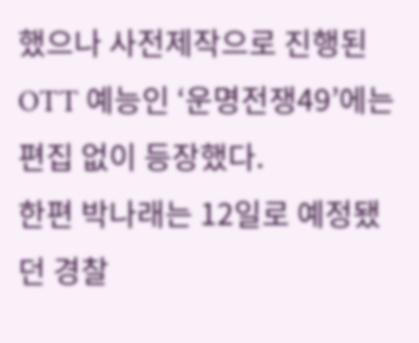했으나 사전제작으로 진행된 OTT 예능인 ‘운명전쟁49’에는 편집 없이 등장했다.
한편 박나래는 12일로 예정됐던 경찰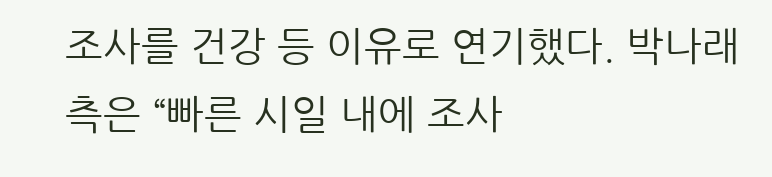조사를 건강 등 이유로 연기했다. 박나래 측은 “빠른 시일 내에 조사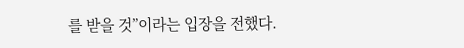를 받을 것”이라는 입장을 전했다.